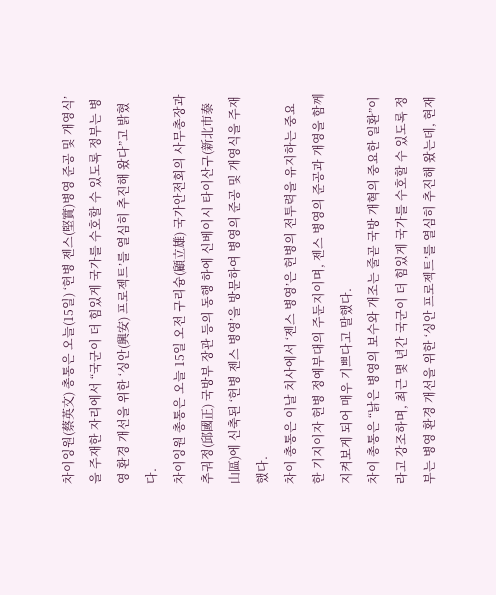차이잉원(蔡英文) 총통은 오늘(15일) ‘헌병 젠스(堅實)병영 준공 및 개영식’을 주재한 자리에서 “국군이 더 힘있게 국가를 수호할 수 있도록 정부는 병영 환경 개선을 위한 ‘싱안(興安) 프로젝트’를 열심히 추진해 왔다”고 밝혔다.
차이잉원 총통은 오늘 15일 오전 구리슝(顧立雄) 국가안전회의 사무총장과 추궈정(邱國正) 국방부 장관 등의 동행 하에 신베이시 타이산구(新北市泰山區)에 신축된 ‘헌병 젠스 병영’을 방문하여 병영의 준공 및 개영식을 주재했다.
차이 총통은 이날 치사에서 ‘젠스 병영’은 헌병의 전투력을 유지하는 중요한 기지이자 헌병 정예부대의 주둔지이며, 젠스 병영의 준공과 개영을 함께 지켜보게 되어 매우 기쁘다고 말했다.
차이 총통은 “낡은 병영의 보수와 개조는 줄곧 국방 개혁의 중요한 일환”이라고 강조하며, 최근 몇 년간 국군이 더 힘있게 국가를 수호할 수 있도록 정부는 병영 환경 개선을 위한 ‘싱안 프로젝트’를 열심히 추진해 왔는데, 현재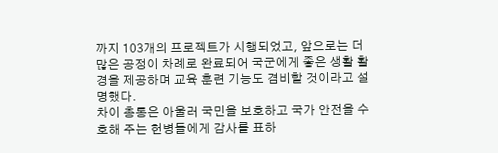까지 103개의 프로젝트가 시행되었고, 앞으로는 더 많은 공정이 차례로 완료되어 국군에게 좋은 생활 활경을 제공하며 교육 훈련 기능도 겸비할 것이라고 설명했다.
차이 총통은 아울러 국민을 보호하고 국가 안전을 수호해 주는 헌병들에게 감사를 표하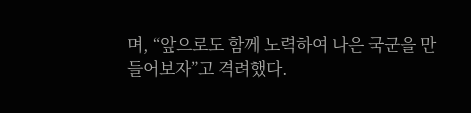며, “앞으로도 함께 노력하여 나은 국군을 만들어보자”고 격려했다.